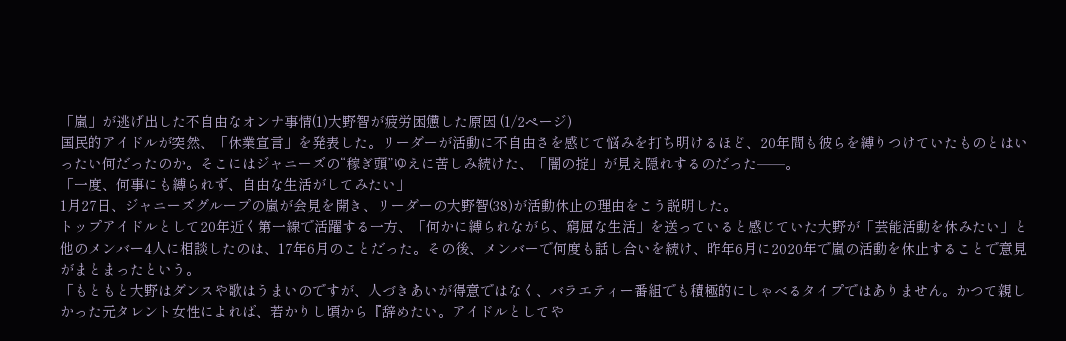「嵐」が逃げ出した不自由なオンナ事情(1)大野智が疲労困憊した原因 (1/2ページ)
国民的アイドルが突然、「休業宣言」を発表した。リーダーが活動に不自由さを感じて悩みを打ち明けるほど、20年間も彼らを縛りつけていたものとはいったい何だったのか。そこにはジャニーズの“稼ぎ頭”ゆえに苦しみ続けた、「闇の掟」が見え隠れするのだった──。
「一度、何事にも縛られず、自由な生活がしてみたい」
1月27日、ジャニーズグループの嵐が会見を開き、リーダーの大野智(38)が活動休止の理由をこう説明した。
トップアイドルとして20年近く第一線で活躍する一方、「何かに縛られながら、窮屈な生活」を送っていると感じていた大野が「芸能活動を休みたい」と他のメンバー4人に相談したのは、17年6月のことだった。その後、メンバーで何度も話し合いを続け、昨年6月に2020年で嵐の活動を休止することで意見がまとまったという。
「もともと大野はダンスや歌はうまいのですが、人づきあいが得意ではなく、バラエティー番組でも積極的にしゃべるタイプではありません。かつて親しかった元タレント女性によれば、若かりし頃から『辞めたい。アイドルとしてや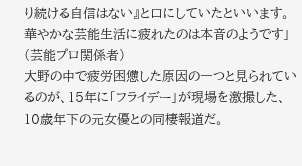り続ける自信はない』と口にしていたといいます。華やかな芸能生活に疲れたのは本音のようです」(芸能プロ関係者)
大野の中で疲労困憊した原因の一つと見られているのが、15年に「フライデー」が現場を激撮した、10歳年下の元女優との同棲報道だ。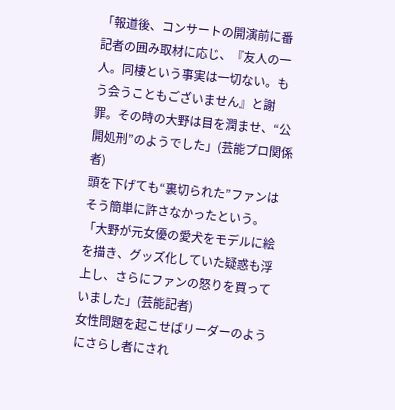「報道後、コンサートの開演前に番記者の囲み取材に応じ、『友人の一人。同棲という事実は一切ない。もう会うこともございません』と謝罪。その時の大野は目を潤ませ、“公開処刑”のようでした」(芸能プロ関係者)
頭を下げても“裏切られた”ファンはそう簡単に許さなかったという。
「大野が元女優の愛犬をモデルに絵を描き、グッズ化していた疑惑も浮上し、さらにファンの怒りを買っていました」(芸能記者)
女性問題を起こせばリーダーのようにさらし者にされ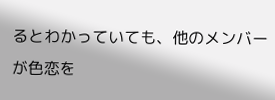るとわかっていても、他のメンバーが色恋を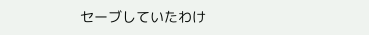セーブしていたわけ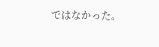ではなかった。